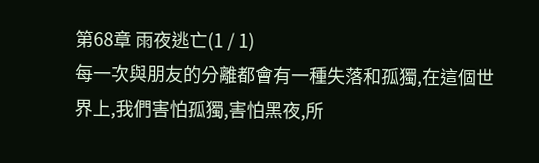第68章 雨夜逃亡(1 / 1)
每一次與朋友的分離都會有一種失落和孤獨,在這個世界上,我們害怕孤獨,害怕黑夜,所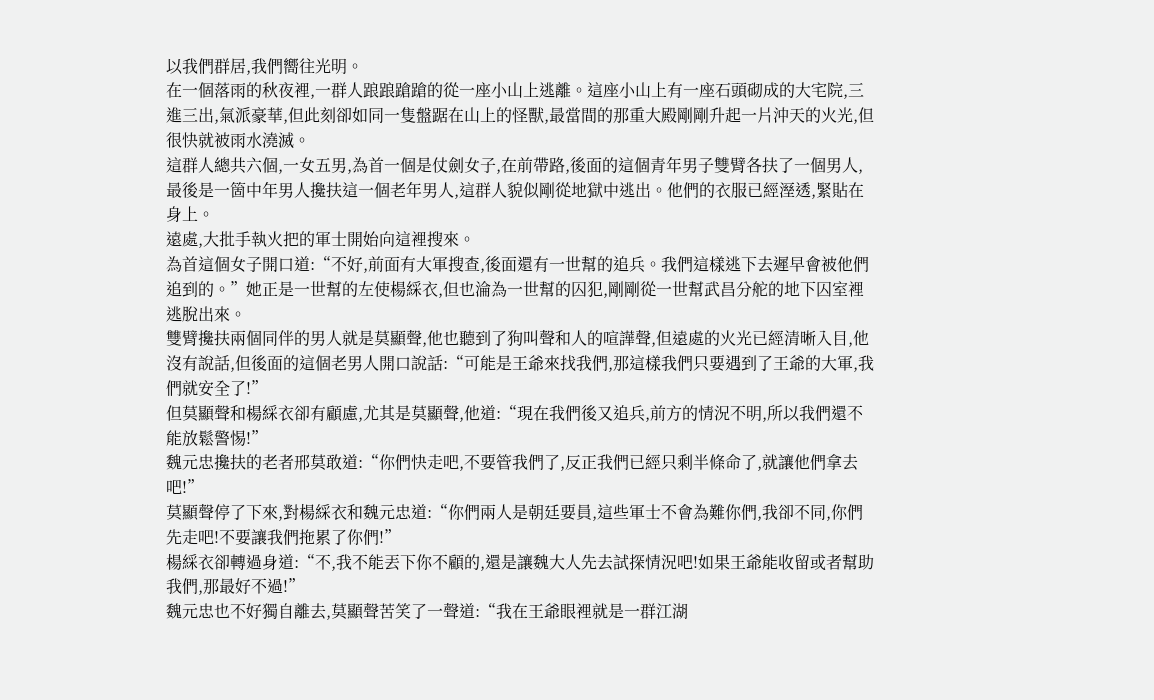以我們群居,我們嚮往光明。
在一個落雨的秋夜裡,一群人踉踉蹌蹌的從一座小山上逃離。這座小山上有一座石頭砌成的大宅院,三進三出,氣派豪華,但此刻卻如同一隻盤踞在山上的怪獸,最當間的那重大殿剛剛升起一片沖天的火光,但很快就被雨水澆滅。
這群人總共六個,一女五男,為首一個是仗劍女子,在前帶路,後面的這個青年男子雙臂各扶了一個男人,最後是一箇中年男人攙扶這一個老年男人,這群人貌似剛從地獄中逃出。他們的衣服已經溼透,緊貼在身上。
遠處,大批手執火把的軍士開始向這裡搜來。
為首這個女子開口道:“不好,前面有大軍搜查,後面還有一世幫的追兵。我們這樣逃下去遲早會被他們追到的。”她正是一世幫的左使楊綵衣,但也淪為一世幫的囚犯,剛剛從一世幫武昌分舵的地下囚室裡逃脫出來。
雙臂攙扶兩個同伴的男人就是莫顯聲,他也聽到了狗叫聲和人的喧譁聲,但遠處的火光已經清晰入目,他沒有說話,但後面的這個老男人開口說話:“可能是王爺來找我們,那這樣我們只要遇到了王爺的大軍,我們就安全了!”
但莫顯聲和楊綵衣卻有顧慮,尤其是莫顯聲,他道:“現在我們後又追兵,前方的情況不明,所以我們還不能放鬆警惕!”
魏元忠攙扶的老者邢莫敢道:“你們快走吧,不要管我們了,反正我們已經只剩半條命了,就讓他們拿去吧!”
莫顯聲停了下來,對楊綵衣和魏元忠道:“你們兩人是朝廷要員,這些軍士不會為難你們,我卻不同,你們先走吧!不要讓我們拖累了你們!”
楊綵衣卻轉過身道:“不,我不能丟下你不顧的,還是讓魏大人先去試探情況吧!如果王爺能收留或者幫助我們,那最好不過!”
魏元忠也不好獨自離去,莫顯聲苦笑了一聲道:“我在王爺眼裡就是一群江湖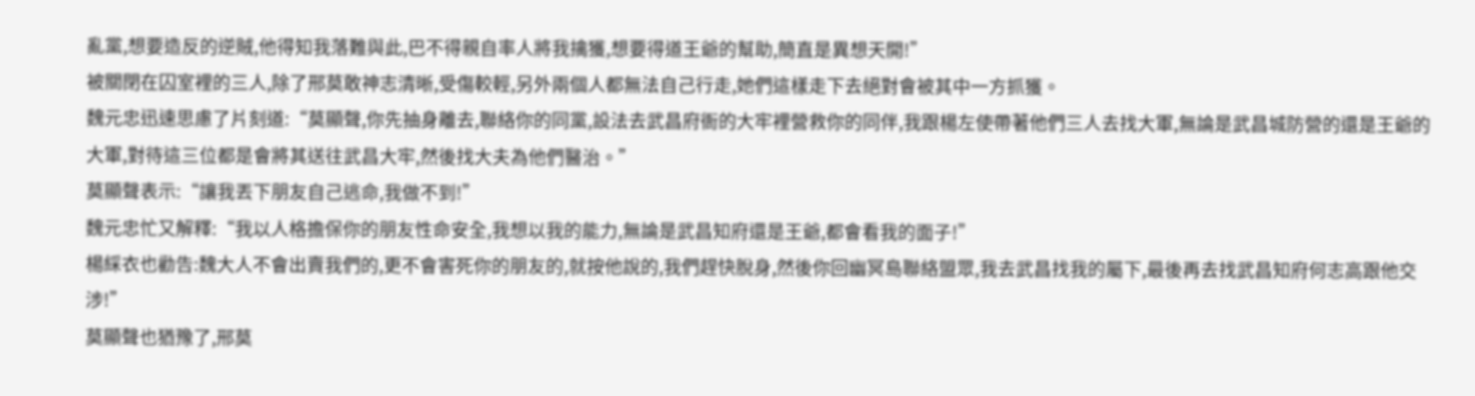亂黨,想要造反的逆賊,他得知我落難與此,巴不得親自率人將我擒獲,想要得道王爺的幫助,簡直是異想天開!”
被關閉在囚室裡的三人,除了邢莫敢神志清晰,受傷較輕,另外兩個人都無法自己行走,她們這樣走下去絕對會被其中一方抓獲。
魏元忠迅速思慮了片刻道:“莫顯聲,你先抽身離去,聯絡你的同黨,設法去武昌府衙的大牢裡營救你的同伴,我跟楊左使帶著他們三人去找大軍,無論是武昌城防營的還是王爺的大軍,對待這三位都是會將其送往武昌大牢,然後找大夫為他們醫治。”
莫顯聲表示:“讓我丟下朋友自己逃命,我做不到!”
魏元忠忙又解釋:“我以人格擔保你的朋友性命安全,我想以我的能力,無論是武昌知府還是王爺,都會看我的面子!”
楊綵衣也勸告:魏大人不會出賣我們的,更不會害死你的朋友的,就按他說的,我們趕快脫身,然後你回幽冥島聯絡盟眾,我去武昌找我的屬下,最後再去找武昌知府何志高跟他交涉!”
莫顯聲也猶豫了,邢莫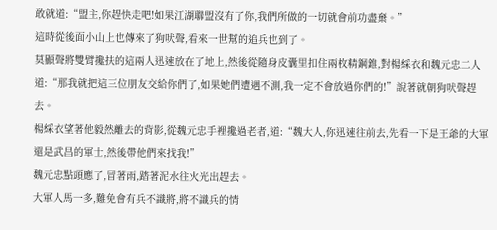敢就道:“盟主,你趕快走吧!如果江湖聯盟沒有了你,我們所做的一切就會前功盡棄。”
這時從後面小山上也傳來了狗吠聲,看來一世幫的追兵也到了。
莫顯聲將雙臂攙扶的這兩人迅速放在了地上,然後從隨身皮囊里扣住兩枚精鋼錐,對楊綵衣和魏元忠二人道:“那我就把這三位朋友交給你們了,如果她們遭遇不測,我一定不會放過你們的!”說著就朝狗吠聲趕去。
楊綵衣望著他毅然離去的背影,從魏元忠手裡攙過老者,道:“魏大人,你迅速往前去,先看一下是王爺的大軍還是武昌的軍士,然後帶他們來找我!”
魏元忠點頭應了,冒著雨,踏著泥水往火光出趕去。
大軍人馬一多,難免會有兵不識將,將不識兵的情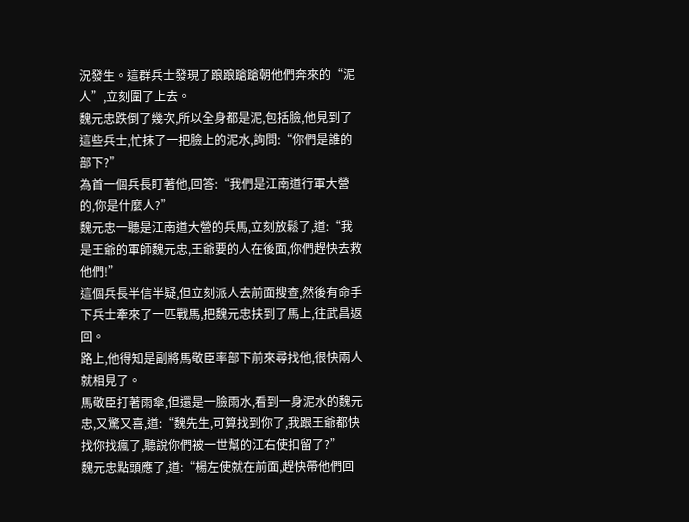況發生。這群兵士發現了踉踉蹌蹌朝他們奔來的“泥人”,立刻圍了上去。
魏元忠跌倒了幾次,所以全身都是泥,包括臉,他見到了這些兵士,忙抹了一把臉上的泥水,詢問:“你們是誰的部下?”
為首一個兵長盯著他,回答:“我們是江南道行軍大營的,你是什麼人?”
魏元忠一聽是江南道大營的兵馬,立刻放鬆了,道:“我是王爺的軍師魏元忠,王爺要的人在後面,你們趕快去救他們!”
這個兵長半信半疑,但立刻派人去前面搜查,然後有命手下兵士牽來了一匹戰馬,把魏元忠扶到了馬上,往武昌返回。
路上,他得知是副將馬敬臣率部下前來尋找他,很快兩人就相見了。
馬敬臣打著雨傘,但還是一臉雨水,看到一身泥水的魏元忠,又驚又喜,道:“魏先生,可算找到你了,我跟王爺都快找你找瘋了,聽說你們被一世幫的江右使扣留了?”
魏元忠點頭應了,道:“楊左使就在前面,趕快帶他們回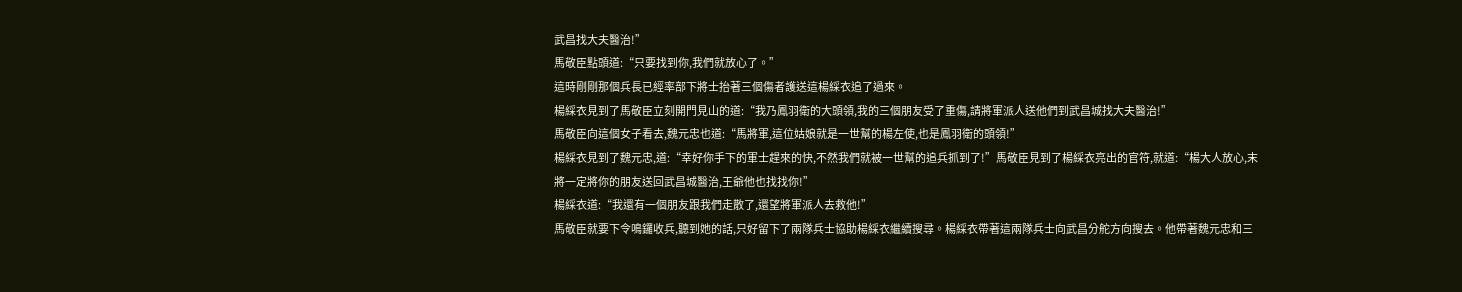武昌找大夫醫治!”
馬敬臣點頭道:“只要找到你,我們就放心了。”
這時剛剛那個兵長已經率部下將士抬著三個傷者護送這楊綵衣追了過來。
楊綵衣見到了馬敬臣立刻開門見山的道:“我乃鳳羽衛的大頭領,我的三個朋友受了重傷,請將軍派人送他們到武昌城找大夫醫治!”
馬敬臣向這個女子看去,魏元忠也道:“馬將軍,這位姑娘就是一世幫的楊左使,也是鳳羽衛的頭領!”
楊綵衣見到了魏元忠,道:“幸好你手下的軍士趕來的快,不然我們就被一世幫的追兵抓到了!”馬敬臣見到了楊綵衣亮出的官符,就道:“楊大人放心,末將一定將你的朋友送回武昌城醫治,王爺他也找找你!”
楊綵衣道:“我還有一個朋友跟我們走散了,還望將軍派人去救他!”
馬敬臣就要下令鳴鑼收兵,聽到她的話,只好留下了兩隊兵士協助楊綵衣繼續搜尋。楊綵衣帶著這兩隊兵士向武昌分舵方向搜去。他帶著魏元忠和三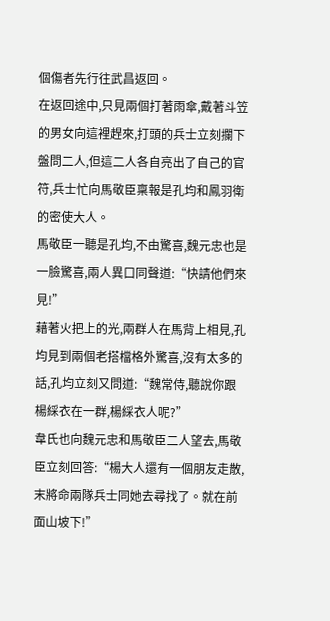個傷者先行往武昌返回。
在返回途中,只見兩個打著雨傘,戴著斗笠的男女向這裡趕來,打頭的兵士立刻攔下盤問二人,但這二人各自亮出了自己的官符,兵士忙向馬敬臣稟報是孔均和鳳羽衛的密使大人。
馬敬臣一聽是孔均,不由驚喜,魏元忠也是一臉驚喜,兩人異口同聲道:“快請他們來見!”
藉著火把上的光,兩群人在馬背上相見,孔均見到兩個老搭檔格外驚喜,沒有太多的話,孔均立刻又問道:“魏常侍,聽說你跟楊綵衣在一群,楊綵衣人呢?”
韋氏也向魏元忠和馬敬臣二人望去,馬敬臣立刻回答:“楊大人還有一個朋友走散,末將命兩隊兵士同她去尋找了。就在前面山坡下!”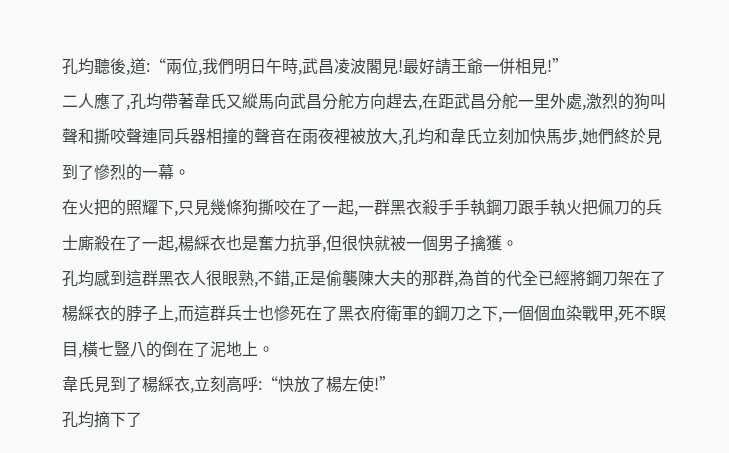孔均聽後,道:“兩位,我們明日午時,武昌凌波閣見!最好請王爺一併相見!”
二人應了,孔均帶著韋氏又縱馬向武昌分舵方向趕去,在距武昌分舵一里外處,激烈的狗叫聲和撕咬聲連同兵器相撞的聲音在雨夜裡被放大,孔均和韋氏立刻加快馬步,她們終於見到了慘烈的一幕。
在火把的照耀下,只見幾條狗撕咬在了一起,一群黑衣殺手手執鋼刀跟手執火把佩刀的兵士廝殺在了一起,楊綵衣也是奮力抗爭,但很快就被一個男子擒獲。
孔均感到這群黑衣人很眼熟,不錯,正是偷襲陳大夫的那群,為首的代全已經將鋼刀架在了楊綵衣的脖子上,而這群兵士也慘死在了黑衣府衛軍的鋼刀之下,一個個血染戰甲,死不瞑目,橫七豎八的倒在了泥地上。
韋氏見到了楊綵衣,立刻高呼:“快放了楊左使!”
孔均摘下了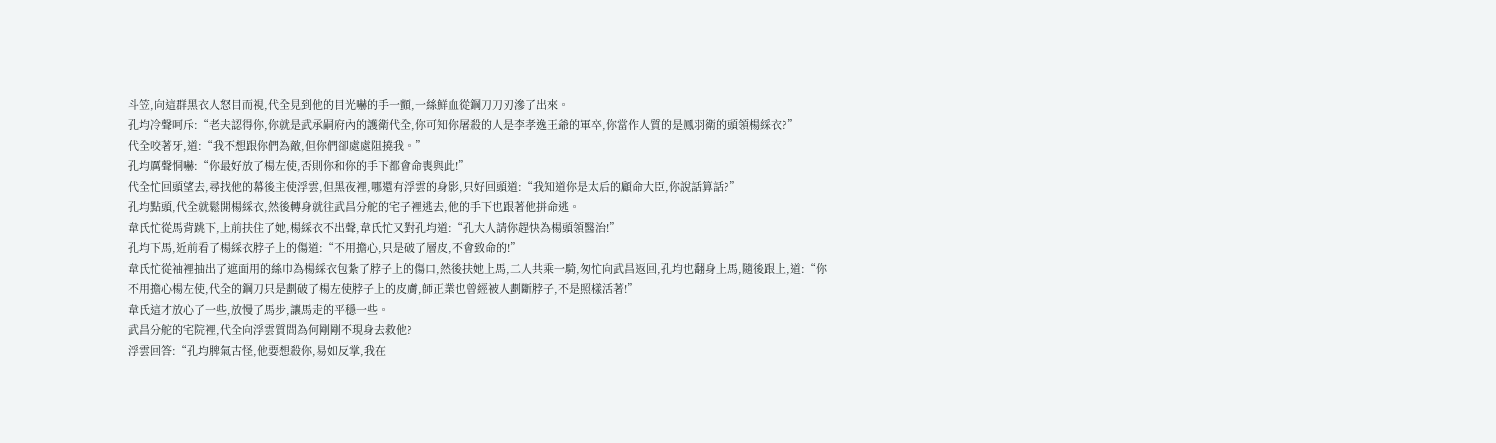斗笠,向這群黑衣人怒目而視,代全見到他的目光嚇的手一顫,一絲鮮血從鋼刀刀刃滲了出來。
孔均冷聲呵斥:“老夫認得你,你就是武承嗣府內的護衛代全,你可知你屠殺的人是李孝逸王爺的軍卒,你當作人質的是鳳羽衛的頭領楊綵衣?”
代全咬著牙,道:“我不想跟你們為敵,但你們卻處處阻撓我。”
孔均厲聲恫嚇:“你最好放了楊左使,否則你和你的手下都會命喪與此!”
代全忙回頭望去,尋找他的幕後主使浮雲,但黑夜裡,哪還有浮雲的身影,只好回頭道:“我知道你是太后的顧命大臣,你說話算話?”
孔均點頭,代全就鬆開楊綵衣,然後轉身就往武昌分舵的宅子裡逃去,他的手下也跟著他拼命逃。
韋氏忙從馬背跳下,上前扶住了她,楊綵衣不出聲,韋氏忙又對孔均道:“孔大人請你趕快為楊頭領醫治!”
孔均下馬,近前看了楊綵衣脖子上的傷道:“不用擔心,只是破了層皮,不會致命的!”
韋氏忙從袖裡抽出了遮面用的絲巾為楊綵衣包紮了脖子上的傷口,然後扶她上馬,二人共乘一騎,匆忙向武昌返回,孔均也翻身上馬,隨後跟上,道:“你不用擔心楊左使,代全的鋼刀只是劃破了楊左使脖子上的皮膚,師正業也曾經被人劃斷脖子,不是照樣活著!”
韋氏這才放心了一些,放慢了馬步,讓馬走的平穩一些。
武昌分舵的宅院裡,代全向浮雲質問為何剛剛不現身去救他?
浮雲回答:“孔均脾氣古怪,他要想殺你,易如反掌,我在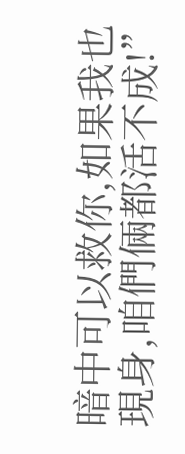暗中可以救你,如果我也現身,咱們倆都活不成!”